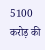5100 करोड़ की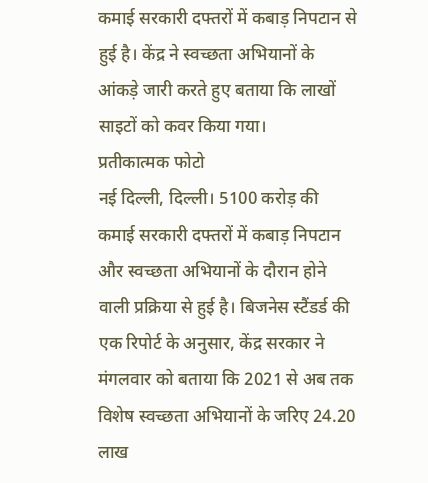कमाई सरकारी दफ्तरों में कबाड़ निपटान से हुई है। केंद्र ने स्वच्छता अभियानों के आंकड़े जारी करते हुए बताया कि लाखों साइटों को कवर किया गया।
प्रतीकात्मक फोटो
नई दिल्ली, दिल्ली। 5100 करोड़ की कमाई सरकारी दफ्तरों में कबाड़ निपटान और स्वच्छता अभियानों के दौरान होने वाली प्रक्रिया से हुई है। बिजनेस स्टैंडर्ड की एक रिपोर्ट के अनुसार, केंद्र सरकार ने मंगलवार को बताया कि 2021 से अब तक विशेष स्वच्छता अभियानों के जरिए 24.20 लाख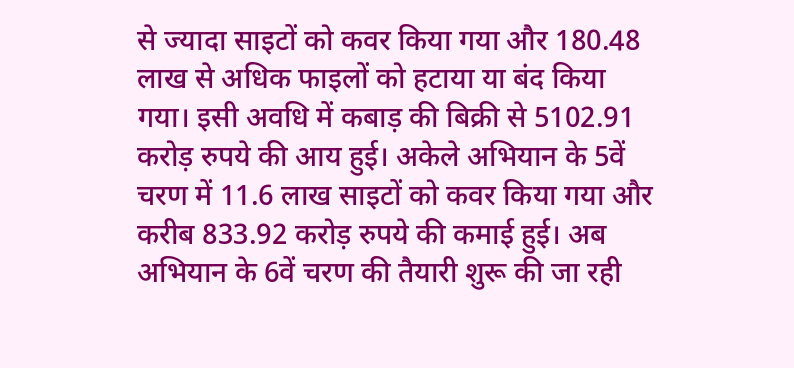से ज्यादा साइटों को कवर किया गया और 180.48 लाख से अधिक फाइलों को हटाया या बंद किया गया। इसी अवधि में कबाड़ की बिक्री से 5102.91 करोड़ रुपये की आय हुई। अकेले अभियान के 5वें चरण में 11.6 लाख साइटों को कवर किया गया और करीब 833.92 करोड़ रुपये की कमाई हुई। अब अभियान के 6वें चरण की तैयारी शुरू की जा रही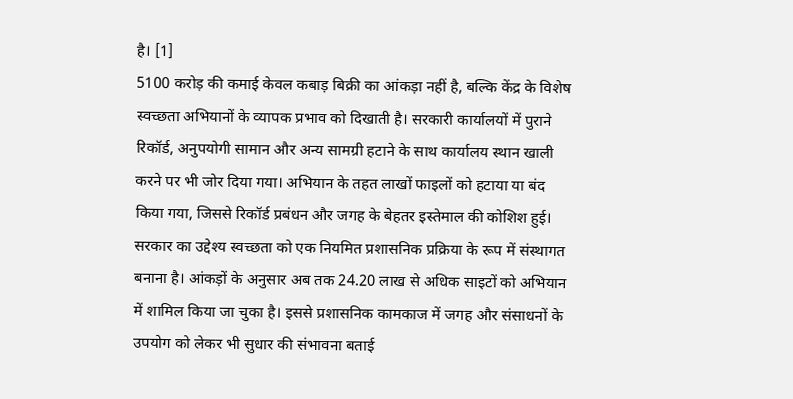है। [1]
5100 करोड़ की कमाई केवल कबाड़ बिक्री का आंकड़ा नहीं है, बल्कि केंद्र के विशेष स्वच्छता अभियानों के व्यापक प्रभाव को दिखाती है। सरकारी कार्यालयों में पुराने रिकॉर्ड, अनुपयोगी सामान और अन्य सामग्री हटाने के साथ कार्यालय स्थान खाली करने पर भी जोर दिया गया। अभियान के तहत लाखों फाइलों को हटाया या बंद किया गया, जिससे रिकॉर्ड प्रबंधन और जगह के बेहतर इस्तेमाल की कोशिश हुई। सरकार का उद्देश्य स्वच्छता को एक नियमित प्रशासनिक प्रक्रिया के रूप में संस्थागत बनाना है। आंकड़ों के अनुसार अब तक 24.20 लाख से अधिक साइटों को अभियान में शामिल किया जा चुका है। इससे प्रशासनिक कामकाज में जगह और संसाधनों के उपयोग को लेकर भी सुधार की संभावना बताई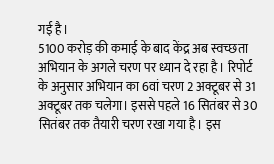गई है।
5100 करोड़ की कमाई के बाद केंद्र अब स्वच्छता अभियान के अगले चरण पर ध्यान दे रहा है। रिपोर्ट के अनुसार अभियान का 6वां चरण 2 अक्टूबर से 31 अक्टूबर तक चलेगा। इससे पहले 16 सितंबर से 30 सितंबर तक तैयारी चरण रखा गया है। इस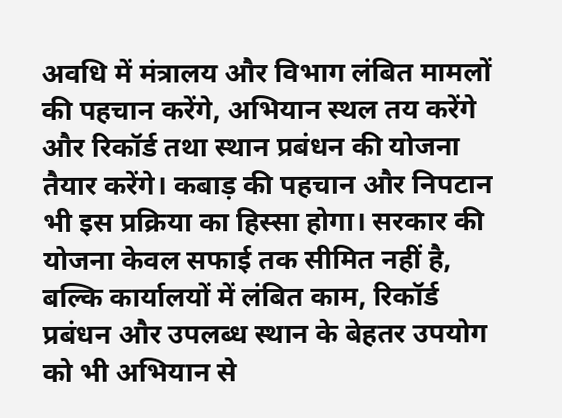अवधि में मंत्रालय और विभाग लंबित मामलों की पहचान करेंगे, अभियान स्थल तय करेंगे और रिकॉर्ड तथा स्थान प्रबंधन की योजना तैयार करेंगे। कबाड़ की पहचान और निपटान भी इस प्रक्रिया का हिस्सा होगा। सरकार की योजना केवल सफाई तक सीमित नहीं है, बल्कि कार्यालयों में लंबित काम, रिकॉर्ड प्रबंधन और उपलब्ध स्थान के बेहतर उपयोग को भी अभियान से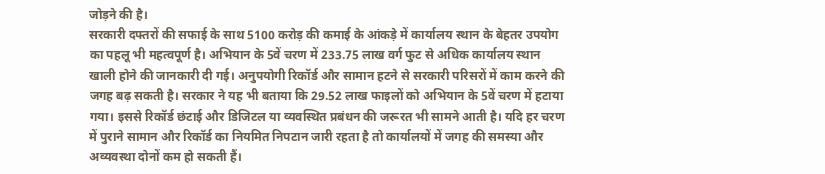जोड़ने की है।
सरकारी दफ्तरों की सफाई के साथ 5100 करोड़ की कमाई के आंकड़े में कार्यालय स्थान के बेहतर उपयोग का पहलू भी महत्वपूर्ण है। अभियान के 5वें चरण में 233.75 लाख वर्ग फुट से अधिक कार्यालय स्थान खाली होने की जानकारी दी गई। अनुपयोगी रिकॉर्ड और सामान हटने से सरकारी परिसरों में काम करने की जगह बढ़ सकती है। सरकार ने यह भी बताया कि 29.52 लाख फाइलों को अभियान के 5वें चरण में हटाया गया। इससे रिकॉर्ड छंटाई और डिजिटल या व्यवस्थित प्रबंधन की जरूरत भी सामने आती है। यदि हर चरण में पुराने सामान और रिकॉर्ड का नियमित निपटान जारी रहता है तो कार्यालयों में जगह की समस्या और अव्यवस्था दोनों कम हो सकती हैं।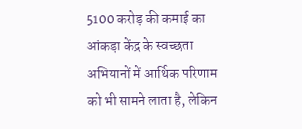5100 करोड़ की कमाई का आंकड़ा केंद्र के स्वच्छता अभियानों में आर्थिक परिणाम को भी सामने लाता है, लेकिन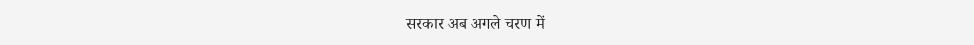सरकार अब अगले चरण में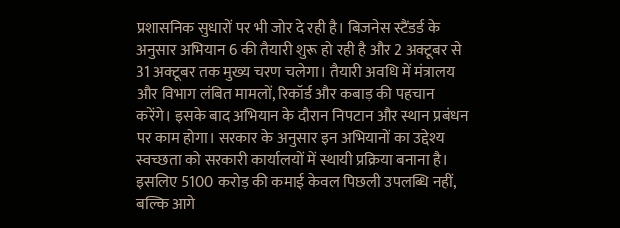प्रशासनिक सुधारों पर भी जोर दे रही है। बिजनेस स्टैंडर्ड के अनुसार अभियान 6 की तैयारी शुरू हो रही है और 2 अक्टूबर से 31 अक्टूबर तक मुख्य चरण चलेगा। तैयारी अवधि में मंत्रालय और विभाग लंबित मामलों, रिकॉर्ड और कबाड़ की पहचान करेंगे। इसके बाद अभियान के दौरान निपटान और स्थान प्रबंधन पर काम होगा। सरकार के अनुसार इन अभियानों का उद्देश्य स्वच्छता को सरकारी कार्यालयों में स्थायी प्रक्रिया बनाना है। इसलिए 5100 करोड़ की कमाई केवल पिछली उपलब्धि नहीं, बल्कि आगे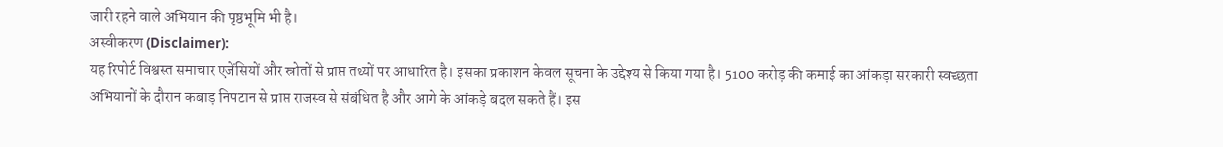जारी रहने वाले अभियान की पृष्ठभूमि भी है।
अस्वीकरण (Disclaimer):
यह रिपोर्ट विश्वस्त समाचार एजेंसियों और स्रोतों से प्राप्त तथ्यों पर आधारित है। इसका प्रकाशन केवल सूचना के उद्देश्य से किया गया है। 5100 करोड़ की कमाई का आंकड़ा सरकारी स्वच्छता अभियानों के दौरान कबाड़ निपटान से प्राप्त राजस्व से संबंधित है और आगे के आंकड़े बदल सकते हैं। इस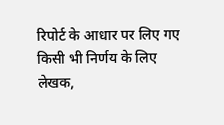रिपोर्ट के आधार पर लिए गए किसी भी निर्णय के लिए लेखक,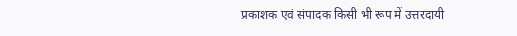प्रकाशक एवं संपादक किसी भी रूप में उत्तरदायी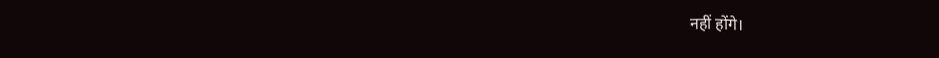नहीं होंगे।